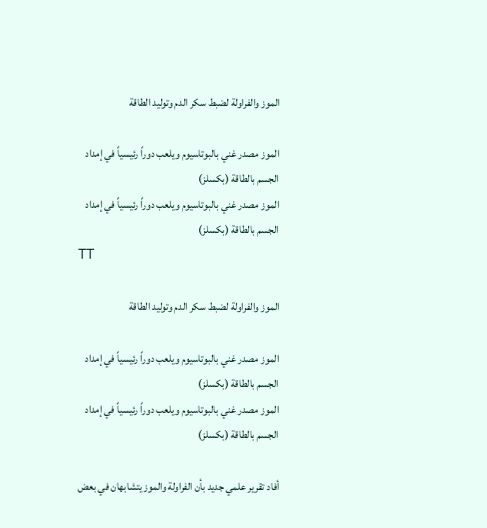الموز والفراولة لضبط سكر الدم وتوليد الطاقة

الموز مصدر غني بالبوتاسيوم ويلعب دوراً رئيسياً في إمداد الجسم بالطاقة (بكسلز)
الموز مصدر غني بالبوتاسيوم ويلعب دوراً رئيسياً في إمداد الجسم بالطاقة (بكسلز)
TT

الموز والفراولة لضبط سكر الدم وتوليد الطاقة

الموز مصدر غني بالبوتاسيوم ويلعب دوراً رئيسياً في إمداد الجسم بالطاقة (بكسلز)
الموز مصدر غني بالبوتاسيوم ويلعب دوراً رئيسياً في إمداد الجسم بالطاقة (بكسلز)

أفاد تقرير علمي جديد بأن الفراولة والموز يتشابهان في بعض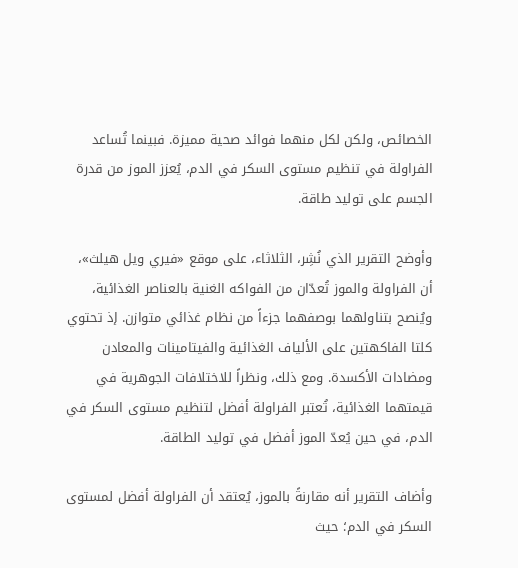الخصائص، ولكن لكل منهما فوائد صحية مميزة. فبينما تُساعد الفراولة في تنظيم مستوى السكر في الدم، يُعزز الموز من قدرة الجسم على توليد طاقة.

وأوضح التقرير الذي نُشِر، الثلاثاء، على موقع «فيري ويل هيلث»، أن الفراولة والموز تُعدّان من الفواكه الغنية بالعناصر الغذائية، ويُنصح بتناولهما بوصفهما جزءاً من نظام غذائي متوازن. إذ تحتوي كلتا الفاكهتين على الألياف الغذائية والفيتامينات والمعادن ومضادات الأكسدة. ومع ذلك، ونظراً للاختلافات الجوهرية في قيمتهما الغذائية، تُعتبر الفراولة أفضل لتنظيم مستوى السكر في الدم، في حين يُعدّ الموز أفضل في توليد الطاقة.

وأضاف التقرير أنه مقارنةً بالموز، يُعتقد أن الفراولة أفضل لمستوى السكر في الدم؛ حيث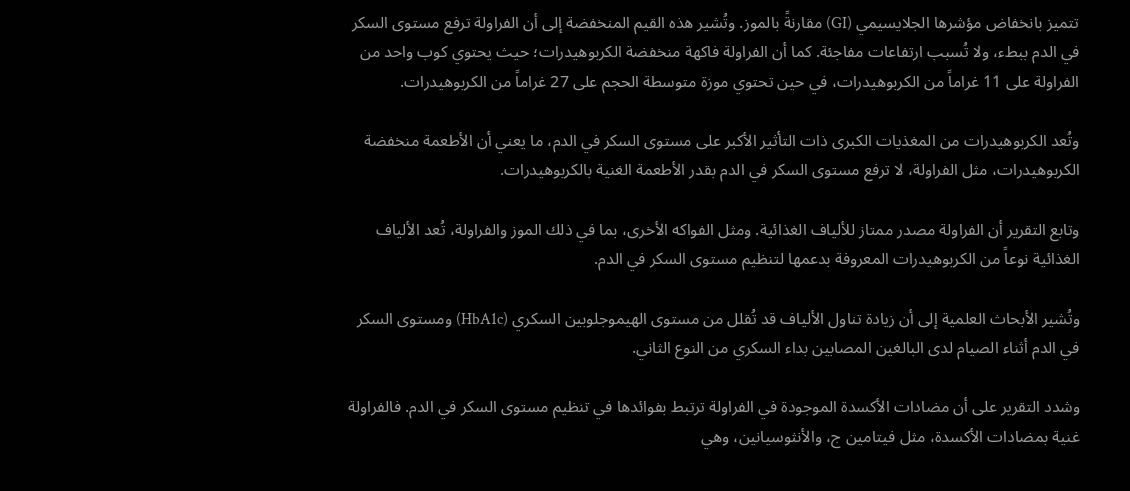تتميز بانخفاض مؤشرها الجلايسيمي (GI) مقارنةً بالموز. وتُشير هذه القيم المنخفضة إلى أن الفراولة ترفع مستوى السكر في الدم ببطء، ولا تُسبب ارتفاعات مفاجئة. كما أن الفراولة فاكهة منخفضة الكربوهيدرات؛ حيث يحتوي كوب واحد من الفراولة على 11 غراماً من الكربوهيدرات، في حين تحتوي موزة متوسطة الحجم على 27 غراماً من الكربوهيدرات.

وتُعد الكربوهيدرات من المغذيات الكبرى ذات التأثير الأكبر على مستوى السكر في الدم، ما يعني أن الأطعمة منخفضة الكربوهيدرات، مثل الفراولة، لا ترفع مستوى السكر في الدم بقدر الأطعمة الغنية بالكربوهيدرات.

وتابع التقرير أن الفراولة مصدر ممتاز للألياف الغذائية. ومثل الفواكه الأخرى، بما في ذلك الموز والفراولة، تُعد الألياف الغذائية نوعاً من الكربوهيدرات المعروفة بدعمها لتنظيم مستوى السكر في الدم.

وتُشير الأبحاث العلمية إلى أن زيادة تناول الألياف قد تُقلل من مستوى الهيموجلوبين السكري (HbA1c) ومستوى السكر في الدم أثناء الصيام لدى البالغين المصابين بداء السكري من النوع الثاني.

وشدد التقرير على أن مضادات الأكسدة الموجودة في الفراولة ترتبط بفوائدها في تنظيم مستوى السكر في الدم. فالفراولة غنية بمضادات الأكسدة، مثل فيتامين ج، والأنثوسيانين، وهي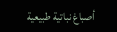أصباغ نباتية طبيعية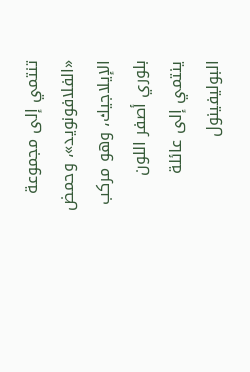تنتمي إلى مجموعة «الفلافونويد»، وحمض الإيلاجيك، وهو مركب بلوري أصفر اللون ينتمي إلى عائلة البوليفينول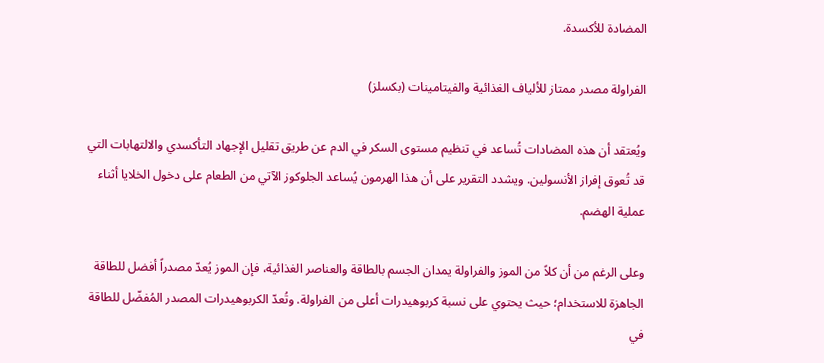المضادة للأكسدة.

الفراولة مصدر ممتاز للألياف الغذائية والفيتامينات (بكسلز)

ويُعتقد أن هذه المضادات تُساعد في تنظيم مستوى السكر في الدم عن طريق تقليل الإجهاد التأكسدي والالتهابات التي قد تُعوق إفراز الأنسولين. ويشدد التقرير على أن هذا الهرمون يُساعد الجلوكوز الآتي من الطعام على دخول الخلايا أثناء عملية الهضم.

وعلى الرغم من أن كلاً من الموز والفراولة يمدان الجسم بالطاقة والعناصر الغذائية، فإن الموز يُعدّ مصدراً أفضل للطاقة الجاهزة للاستخدام؛ حيث يحتوي على نسبة كربوهيدرات أعلى من الفراولة. وتُعدّ الكربوهيدرات المصدر المُفضّل للطاقة في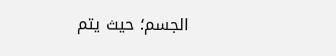الجسم؛ حيث يتم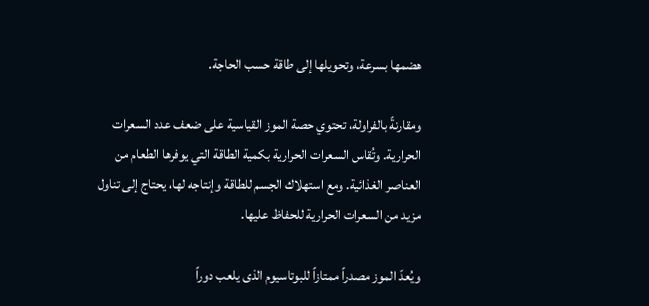هضمها بسرعة، وتحويلها إلى طاقة حسب الحاجة.

ومقارنةً بالفراولة، تحتوي حصة الموز القياسية على ضعف عدد السعرات الحرارية. وتُقاس السعرات الحرارية بكمية الطاقة التي يوفرها الطعام من العناصر الغذائية. ومع استهلاك الجسم للطاقة وإنتاجه لها، يحتاج إلى تناول مزيد من السعرات الحرارية للحفاظ عليها.

ويُعدّ الموز مصدراً ممتازاً للبوتاسيوم الذى يلعب دوراً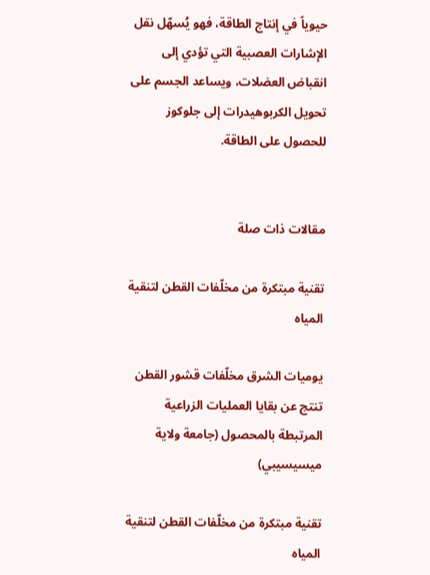حيوياً في إنتاج الطاقة، فهو يُسهّل نقل الإشارات العصبية التي تؤدي إلى انقباض العضلات، ويساعد الجسم على تحويل الكربوهيدرات إلى جلوكوز للحصول على الطاقة.


مقالات ذات صلة

تقنية مبتكرة من مخلّفات القطن لتنقية المياه

يوميات الشرق مخلّفات قشور القطن تنتج عن بقايا العمليات الزراعية المرتبطة بالمحصول (جامعة ولاية ميسيسيبي)

تقنية مبتكرة من مخلّفات القطن لتنقية المياه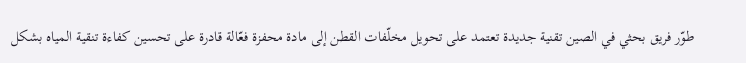طوّر فريق بحثي في الصين تقنية جديدة تعتمد على تحويل مخلّفات القطن إلى مادة محفزة فعّالة قادرة على تحسين كفاءة تنقية المياه بشكل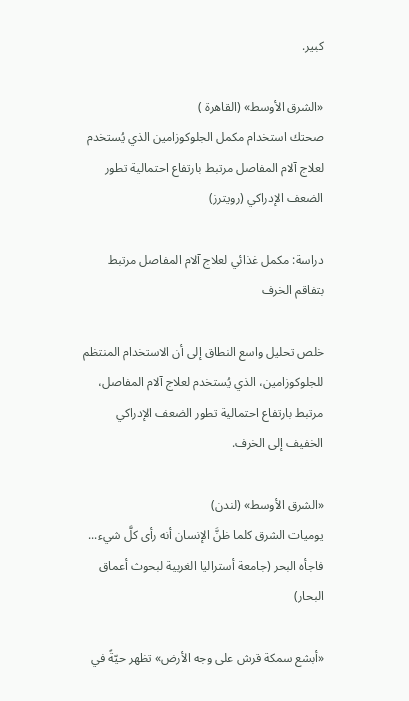كبير.

«الشرق الأوسط» (القاهرة )
صحتك استخدام مكمل الجلوكوزامين الذي يُستخدم لعلاج آلام المفاصل مرتبط بارتفاع احتمالية تطور الضعف الإدراكي (رويترز)

دراسة: مكمل غذائي لعلاج آلام المفاصل مرتبط بتفاقم الخرف

خلص تحليل واسع النطاق إلى أن الاستخدام المنتظم للجلوكوزامين، الذي يُستخدم لعلاج آلام المفاصل، مرتبط بارتفاع احتمالية تطور الضعف الإدراكي الخفيف إلى الخرف.

«الشرق الأوسط» (لندن)
يوميات الشرق كلما ظنَّ الإنسان أنه رأى كلَّ شيء... فاجأه البحر (جامعة أستراليا الغربية لبحوث أعماق البحار)

«أبشع سمكة قرش على وجه الأرض» تظهر حيّةً في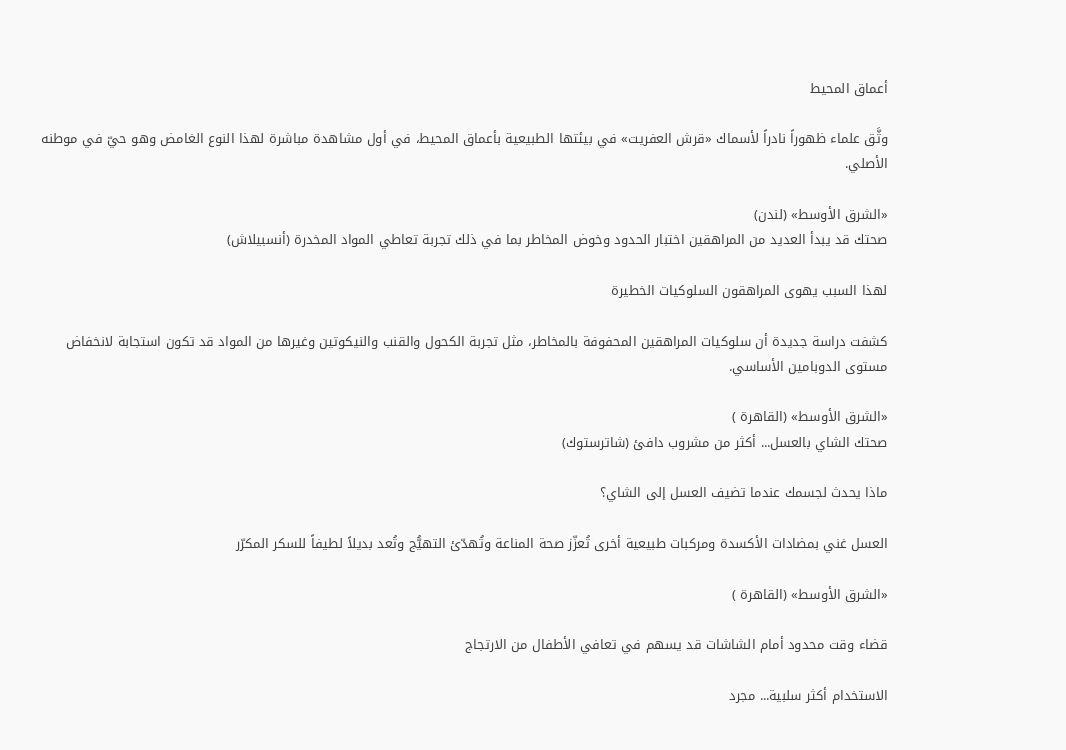أعماق المحيط

وثَّق علماء ظهوراً نادراً لأسماك «قرش العفريت» في بيئتها الطبيعية بأعماق المحيط، في أول مشاهدة مباشرة لهذا النوع الغامض وهو حيّ في موطنه الأصلي.

«الشرق الأوسط» (لندن)
صحتك قد يبدأ العديد من المراهقين اختبار الحدود وخوض المخاطر بما في ذلك تجربة تعاطي المواد المخدرة (أنسبيلاش)

لهذا السبب يهوى المراهقون السلوكيات الخطيرة

كشفت دراسة جديدة أن سلوكيات المراهقين المحفوفة بالمخاطر، مثل تجربة الكحول والقنب والنيكوتين وغيرها من المواد قد تكون استجابة لانخفاض مستوى الدوبامين الأساسي.

«الشرق الأوسط» (القاهرة )
صحتك الشاي بالعسل... أكثر من مشروب دافئ (شاترستوك)

ماذا يحدث لجسمك عندما تضيف العسل إلى الشاي؟

العسل غني بمضادات الأكسدة ومركبات طبيعية أخرى تُعزّز صحة المناعة وتُهدّئ التهيُّج وتُعد بديلاً لطيفاً للسكر المكرّر

«الشرق الأوسط» (القاهرة )

قضاء وقت محدود أمام الشاشات قد يسهم في تعافي الأطفال من الارتجاج

الاستخدام أكثر سلبية... مجرد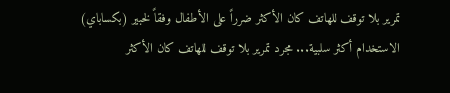تمرير بلا توقف للهاتف كان الأكثر ضرراً على الأطفال وفقاً لخبير (بكساباي)
الاستخدام أكثر سلبية... مجرد تمرير بلا توقف للهاتف كان الأكثر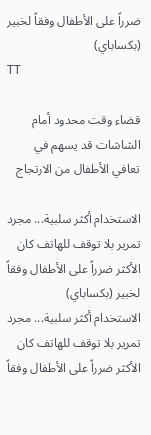ضرراً على الأطفال وفقاً لخبير (بكساباي)
TT

قضاء وقت محدود أمام الشاشات قد يسهم في تعافي الأطفال من الارتجاج

الاستخدام أكثر سلبية... مجرد تمرير بلا توقف للهاتف كان الأكثر ضرراً على الأطفال وفقاً لخبير (بكساباي)
الاستخدام أكثر سلبية... مجرد تمرير بلا توقف للهاتف كان الأكثر ضرراً على الأطفال وفقاً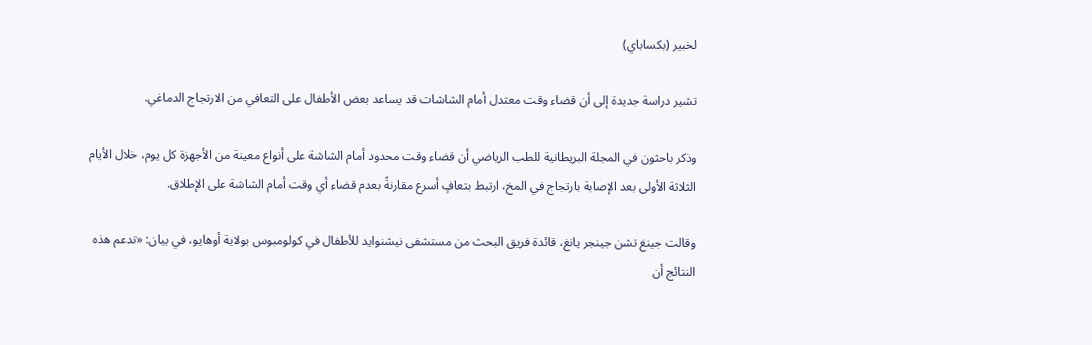لخبير (بكساباي)

تشير دراسة جديدة إلى أن قضاء وقت معتدل أمام الشاشات قد يساعد بعض الأطفال على التعافي من الارتجاج الدماغي.

وذكر باحثون في المجلة البريطانية للطب الرياضي أن قضاء وقت محدود أمام الشاشة على أنواع معينة من الأجهزة كل يوم، خلال الأيام الثلاثة الأولى بعد الإصابة بارتجاج في المخ، ارتبط بتعافٍ أسرع مقارنةً بعدم قضاء أي وقت أمام الشاشة على الإطلاق.

وقالت جينغ تشن جينجر يانغ، قائدة فريق البحث من مستشفى نيشنوايد للأطفال في كولومبوس بولاية أوهايو، في بيان: «تدعم هذه النتائج أن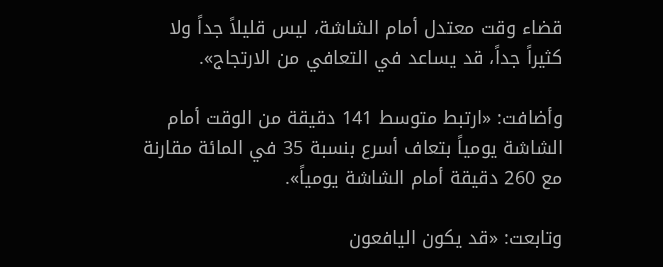قضاء وقت معتدل أمام الشاشة، ليس قليلاً جداً ولا كثيراً جداً، قد يساعد في التعافي من الارتجاج».

وأضافت: «ارتبط متوسط 141 دقيقة من الوقت أمام الشاشة يومياً بتعاف أسرع بنسبة 35 في المائة مقارنة مع 260 دقيقة أمام الشاشة يومياً».

وتابعت: «قد يكون اليافعون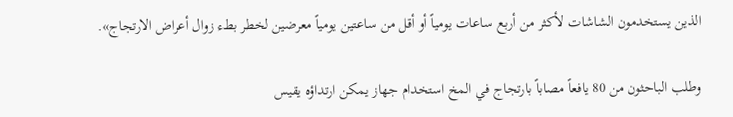الذين يستخدمون الشاشات لأكثر من أربع ساعات يومياً أو أقل من ساعتين يومياً معرضين لخطر بطء زوال أعراض الارتجاج».

وطلب الباحثون من 80 يافعاً مصاباً بارتجاج في المخ استخدام جهاز يمكن ارتداؤه يقيس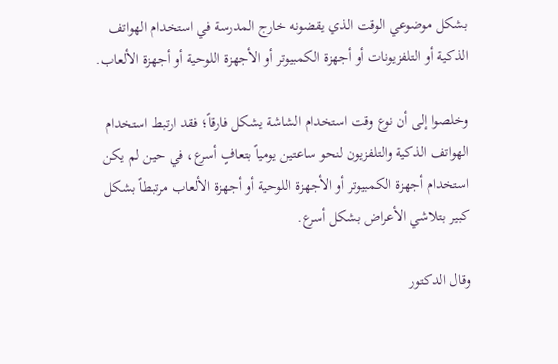بشكل موضوعي الوقت الذي يقضونه خارج المدرسة في استخدام الهواتف الذكية أو التلفزيونات أو أجهزة الكمبيوتر أو الأجهزة اللوحية أو أجهزة الألعاب.

وخلصوا إلى أن نوع وقت استخدام الشاشة يشكل فارقاً؛ فقد ارتبط استخدام الهواتف الذكية والتلفزيون لنحو ساعتين يومياً بتعافٍ أسرع، في حين لم يكن استخدام أجهزة الكمبيوتر أو الأجهزة اللوحية أو أجهزة الألعاب مرتبطاً بشكل كبير بتلاشي الأعراض بشكل أسرع.

وقال الدكتور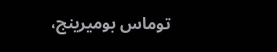توماس بوميرينج،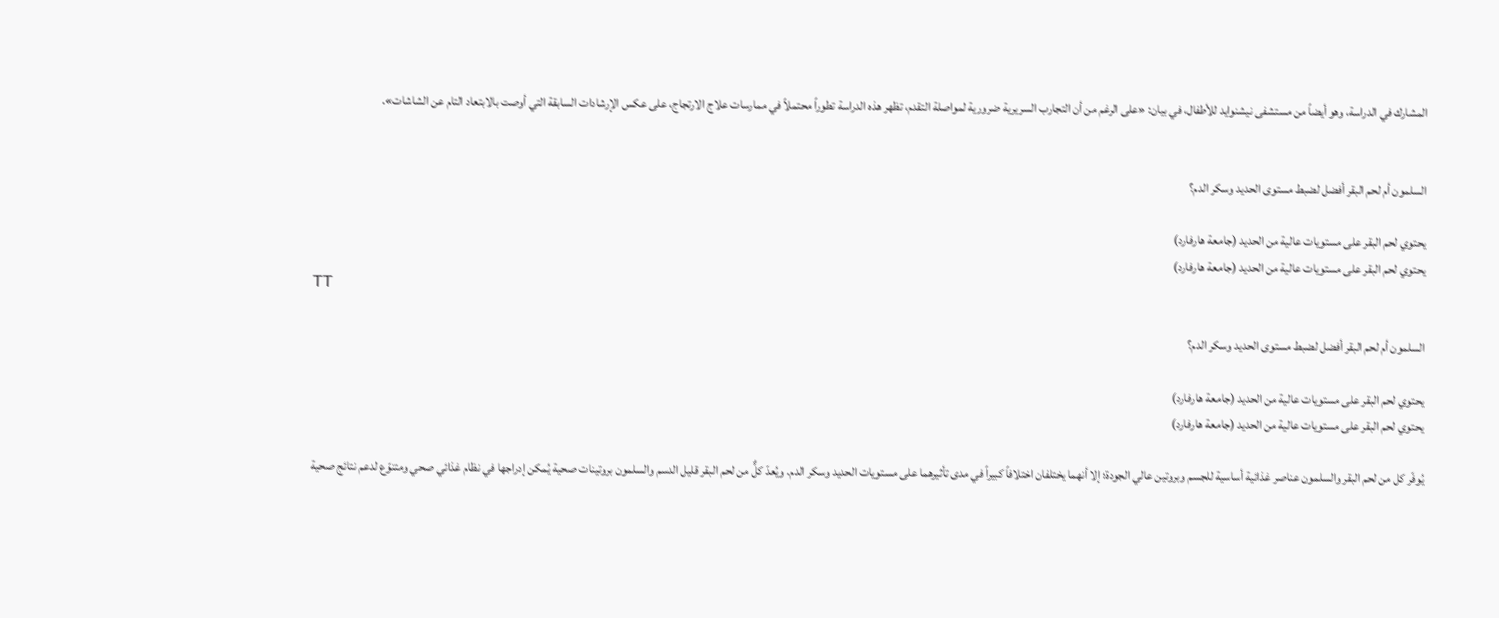المشارك في الدراسة، وهو أيضاً من مستشفى نيشنوايد للأطفال، في بيان: «على الرغم من أن التجارب السريرية ضرورية لمواصلة التقدم، تظهر هذه الدراسة تطوراً محتملاً في ممارسات علاج الارتجاج، على عكس الإرشادات السابقة التي أوصت بالابتعاد التام عن الشاشات».


السلمون أم لحم البقر أفضل لضبط مستوى الحديد وسكر الدم؟

يحتوي لحم البقر على مستويات عالية من الحديد (جامعة هارفارد)
يحتوي لحم البقر على مستويات عالية من الحديد (جامعة هارفارد)
TT

السلمون أم لحم البقر أفضل لضبط مستوى الحديد وسكر الدم؟

يحتوي لحم البقر على مستويات عالية من الحديد (جامعة هارفارد)
يحتوي لحم البقر على مستويات عالية من الحديد (جامعة هارفارد)

يُوفّر كل من لحم البقر والسلمون عناصر غذائية أساسية للجسم وبروتين عالي الجودة؛ إلا أنهما يختلفان اختلافاً كبيراً في مدى تأثيرهما على مستويات الحديد وسكر الدم. ويُعدّ كلٌّ من لحم البقر قليل الدسم والسلمون بروتينات صحية يُمكن إدراجها في نظام غذائي صحي ومتنوّع لدعم نتائج صحية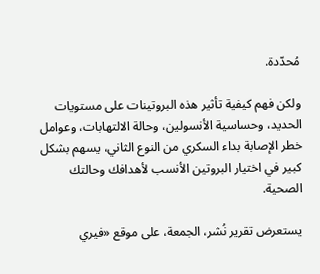مُحدّدة.

ولكن فهم كيفية تأثير هذه البروتينات على مستويات الحديد، وحساسية الأنسولين، وحالة الالتهابات، وعوامل خطر الإصابة بداء السكري من النوع الثاني، يسهم بشكل كبير في اختيار البروتين الأنسب لأهدافك وحالتك الصحية.

يستعرض تقرير نُشر، الجمعة، على موقع «فيري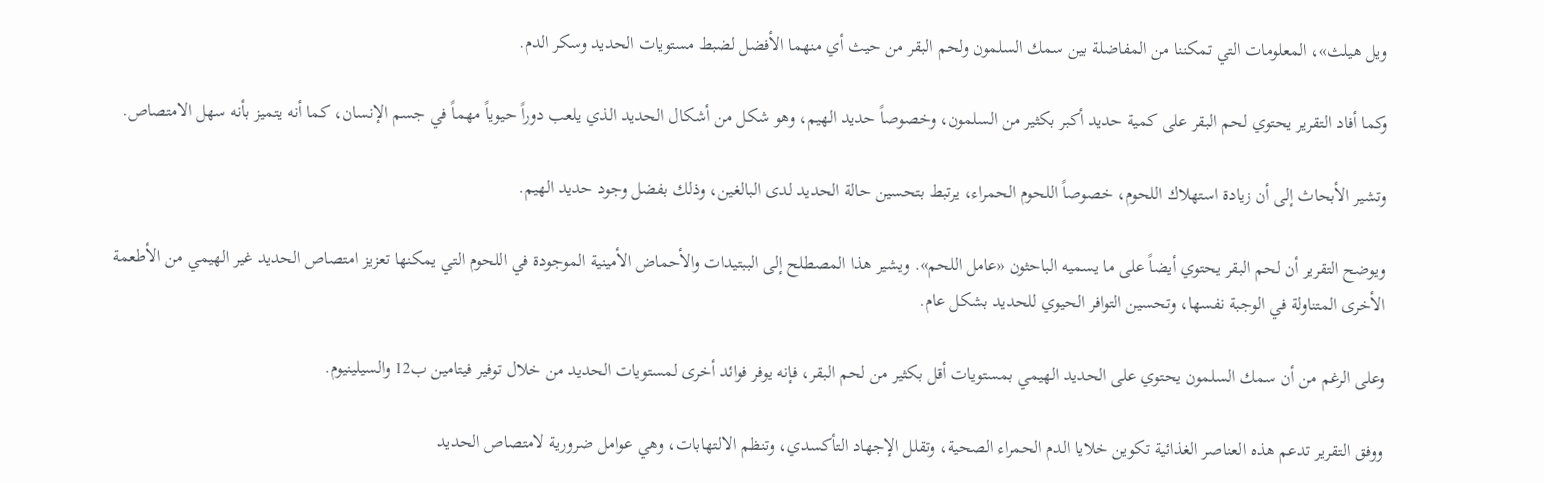ويل هيلث»، المعلومات التي تمكننا من المفاضلة بين سمك السلمون ولحم البقر من حيث أي منهما الأفضل لضبط مستويات الحديد وسكر الدم.

وكما أفاد التقرير يحتوي لحم البقر على كمية حديد أكبر بكثير من السلمون، وخصوصاً حديد الهيم، وهو شكل من أشكال الحديد الذي يلعب دوراً حيوياً مهماً في جسم الإنسان، كما أنه يتميز بأنه سهل الامتصاص.

وتشير الأبحاث إلى أن زيادة استهلاك اللحوم، خصوصاً اللحوم الحمراء، يرتبط بتحسين حالة الحديد لدى البالغين، وذلك بفضل وجود حديد الهيم.

ويوضح التقرير أن لحم البقر يحتوي أيضاً على ما يسميه الباحثون «عامل اللحم». ويشير هذا المصطلح إلى الببتيدات والأحماض الأمينية الموجودة في اللحوم التي يمكنها تعزيز امتصاص الحديد غير الهيمي من الأطعمة الأخرى المتناولة في الوجبة نفسها، وتحسين التوافر الحيوي للحديد بشكل عام.

وعلى الرغم من أن سمك السلمون يحتوي على الحديد الهيمي بمستويات أقل بكثير من لحم البقر، فإنه يوفر فوائد أخرى لمستويات الحديد من خلال توفير فيتامين ب12 والسيلينيوم.

ووفق التقرير تدعم هذه العناصر الغذائية تكوين خلايا الدم الحمراء الصحية، وتقلل الإجهاد التأكسدي، وتنظم الالتهابات، وهي عوامل ضرورية لامتصاص الحديد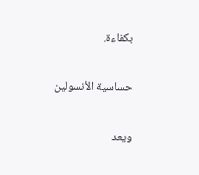بكفاءة.

حساسية الأنسولين

ويعد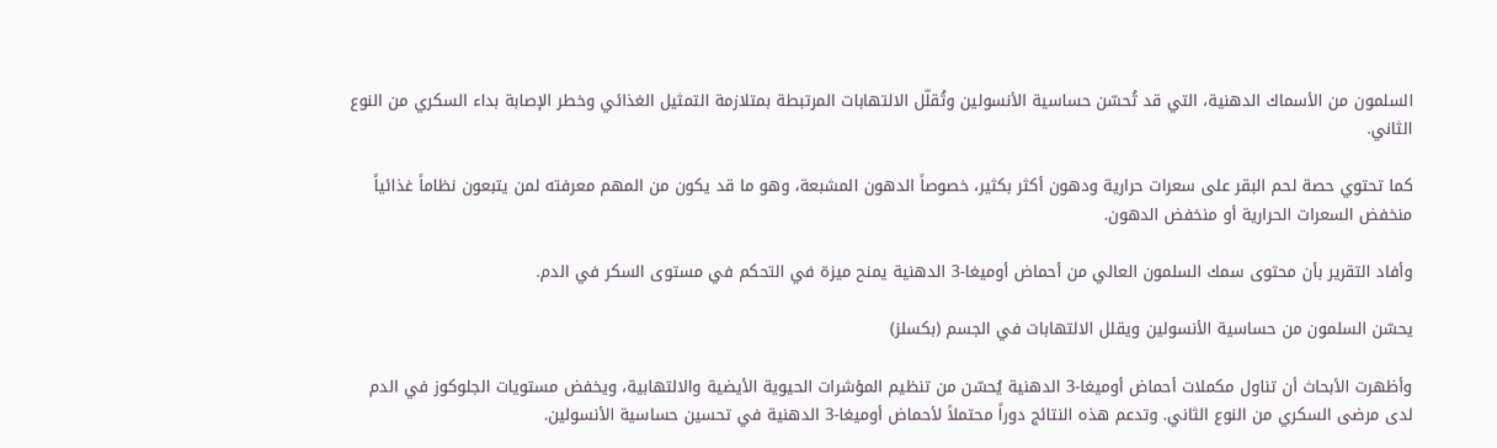السلمون من الأسماك الدهنية، التي قد تُحسّن حساسية الأنسولين وتُقلّل الالتهابات المرتبطة بمتلازمة التمثيل الغذائي وخطر الإصابة بداء السكري من النوع الثاني.

كما تحتوي حصة لحم البقر على سعرات حرارية ودهون أكثر بكثير، خصوصاً الدهون المشبعة، وهو ما قد يكون من المهم معرفته لمن يتبعون نظاماً غذائياً منخفض السعرات الحرارية أو منخفض الدهون.

وأفاد التقرير بأن محتوى سمك السلمون العالي من أحماض أوميغا-3 الدهنية يمنح ميزة في التحكم في مستوى السكر في الدم.

يحسّن السلمون من حساسية الأنسولين ويقلل الالتهابات في الجسم (بكسلز)

وأظهرت الأبحاث أن تناول مكملات أحماض أوميغا-3 الدهنية يُحسّن من تنظيم المؤشرات الحيوية الأيضية والالتهابية، ويخفض مستويات الجلوكوز في الدم لدى مرضى السكري من النوع الثاني. وتدعم هذه النتائج دوراً محتملاً لأحماض أوميغا-3 الدهنية في تحسين حساسية الأنسولين.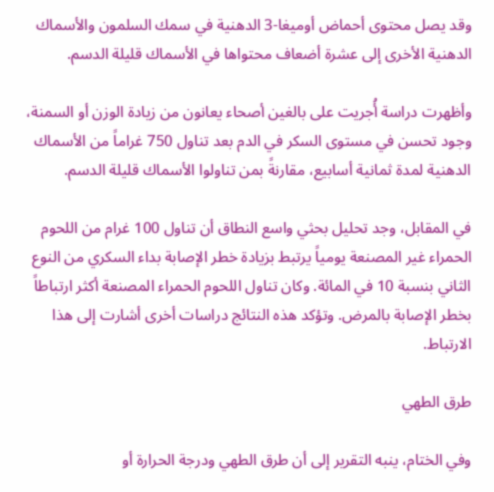وقد يصل محتوى أحماض أوميغا-3 الدهنية في سمك السلمون والأسماك الدهنية الأخرى إلى عشرة أضعاف محتواها في الأسماك قليلة الدسم.

وأظهرت دراسة أُجريت على بالغين أصحاء يعانون من زيادة الوزن أو السمنة، وجود تحسن في مستوى السكر في الدم بعد تناول 750 غراماً من الأسماك الدهنية لمدة ثمانية أسابيع، مقارنةً بمن تناولوا الأسماك قليلة الدسم.

في المقابل، وجد تحليل بحثي واسع النطاق أن تناول 100 غرام من اللحوم الحمراء غير المصنعة يومياً يرتبط بزيادة خطر الإصابة بداء السكري من النوع الثاني بنسبة 10 في المائة. وكان تناول اللحوم الحمراء المصنعة أكثر ارتباطاً بخطر الإصابة بالمرض. وتؤكد هذه النتائج دراسات أخرى أشارت إلى هذا الارتباط.

طرق الطهي

وفي الختام، ينبه التقرير إلى أن طرق الطهي ودرجة الحرارة أو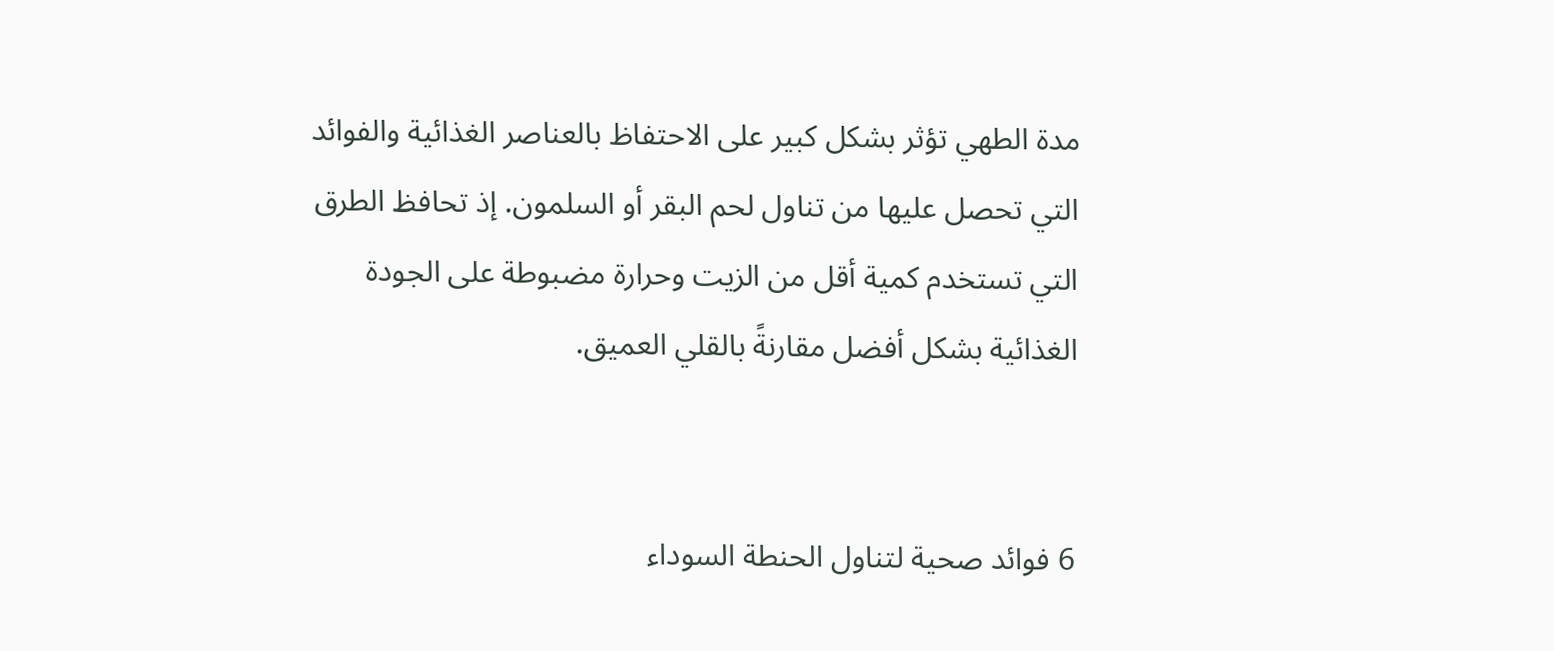مدة الطهي تؤثر بشكل كبير على الاحتفاظ بالعناصر الغذائية والفوائد التي تحصل عليها من تناول لحم البقر أو السلمون. إذ تحافظ الطرق التي تستخدم كمية أقل من الزيت وحرارة مضبوطة على الجودة الغذائية بشكل أفضل مقارنةً بالقلي العميق.


6 فوائد صحية لتناول الحنطة السوداء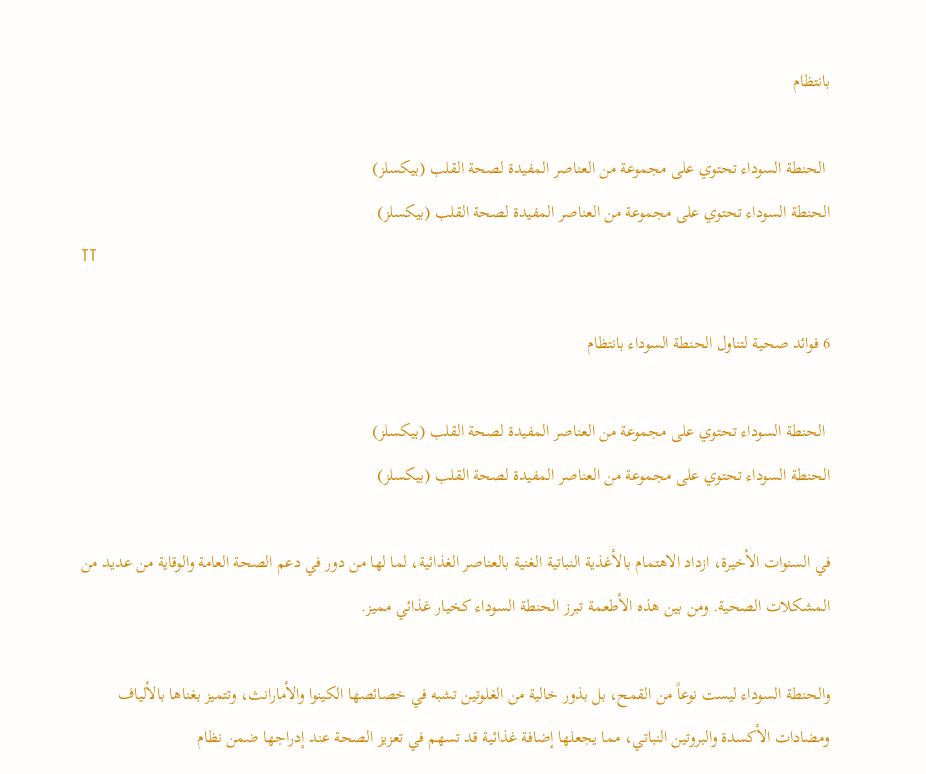بانتظام

 الحنطة السوداء تحتوي على مجموعة من العناصر المفيدة لصحة القلب (بيكسلز)
الحنطة السوداء تحتوي على مجموعة من العناصر المفيدة لصحة القلب (بيكسلز)
TT

6 فوائد صحية لتناول الحنطة السوداء بانتظام

 الحنطة السوداء تحتوي على مجموعة من العناصر المفيدة لصحة القلب (بيكسلز)
الحنطة السوداء تحتوي على مجموعة من العناصر المفيدة لصحة القلب (بيكسلز)

في السنوات الأخيرة، ازداد الاهتمام بالأغذية النباتية الغنية بالعناصر الغذائية، لما لها من دور في دعم الصحة العامة والوقاية من عديد من المشكلات الصحية. ومن بين هذه الأطعمة تبرز الحنطة السوداء كخيار غذائي مميز.

والحنطة السوداء ليست نوعاً من القمح، بل بذور خالية من الغلوتين تشبه في خصائصها الكينوا والأمارانث، وتتميز بغناها بالألياف ومضادات الأكسدة والبروتين النباتي، مما يجعلها إضافة غذائية قد تسهم في تعزيز الصحة عند إدراجها ضمن نظام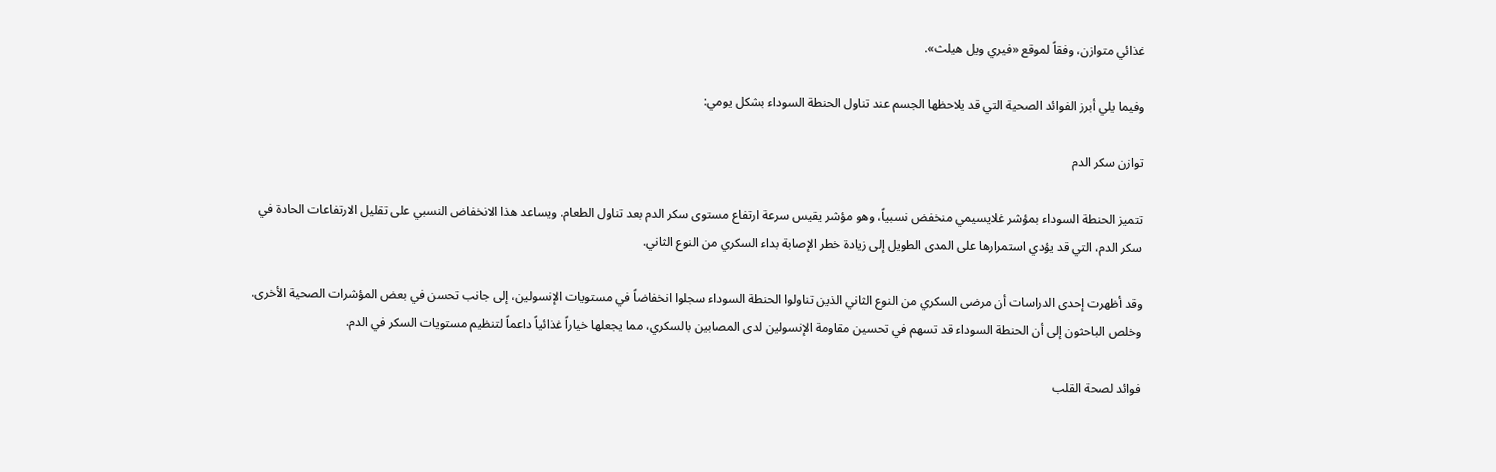غذائي متوازن، وفقاً لموقع «فيري ويل هيلث».

وفيما يلي أبرز الفوائد الصحية التي قد يلاحظها الجسم عند تناول الحنطة السوداء بشكل يومي:

توازن سكر الدم

تتميز الحنطة السوداء بمؤشر غلايسيمي منخفض نسبياً، وهو مؤشر يقيس سرعة ارتفاع مستوى سكر الدم بعد تناول الطعام. ويساعد هذا الانخفاض النسبي على تقليل الارتفاعات الحادة في سكر الدم، التي قد يؤدي استمرارها على المدى الطويل إلى زيادة خطر الإصابة بداء السكري من النوع الثاني.

وقد أظهرت إحدى الدراسات أن مرضى السكري من النوع الثاني الذين تناولوا الحنطة السوداء سجلوا انخفاضاً في مستويات الإنسولين، إلى جانب تحسن في بعض المؤشرات الصحية الأخرى. وخلص الباحثون إلى أن الحنطة السوداء قد تسهم في تحسين مقاومة الإنسولين لدى المصابين بالسكري، مما يجعلها خياراً غذائياً داعماً لتنظيم مستويات السكر في الدم.

فوائد لصحة القلب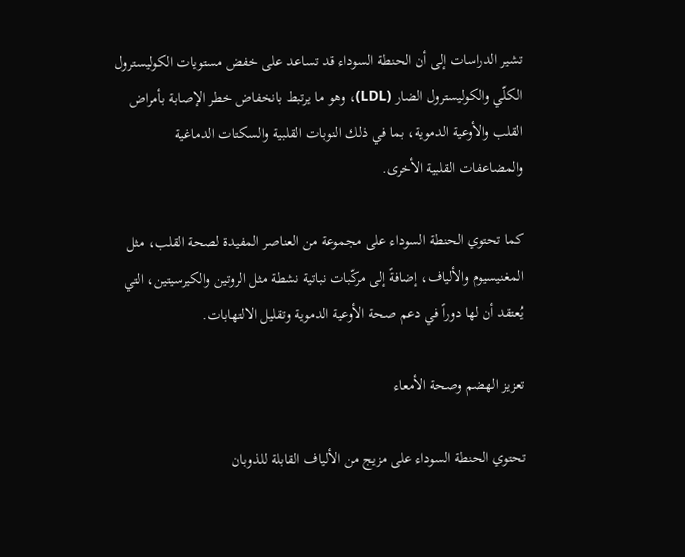تشير الدراسات إلى أن الحنطة السوداء قد تساعد على خفض مستويات الكوليسترول الكلّي والكوليسترول الضار (LDL)، وهو ما يرتبط بانخفاض خطر الإصابة بأمراض القلب والأوعية الدموية، بما في ذلك النوبات القلبية والسكتات الدماغية والمضاعفات القلبية الأخرى.

كما تحتوي الحنطة السوداء على مجموعة من العناصر المفيدة لصحة القلب، مثل المغنيسيوم والألياف، إضافةً إلى مركّبات نباتية نشطة مثل الروتين والكيرسيتين، التي يُعتقد أن لها دوراً في دعم صحة الأوعية الدموية وتقليل الالتهابات.

تعزيز الهضم وصحة الأمعاء

تحتوي الحنطة السوداء على مزيج من الألياف القابلة للذوبان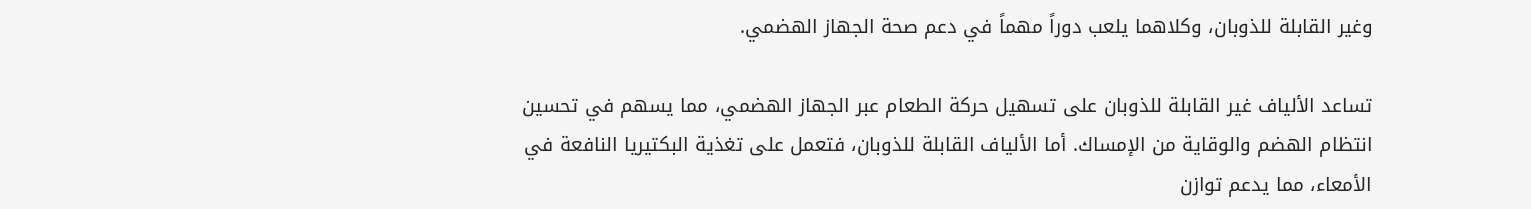وغير القابلة للذوبان، وكلاهما يلعب دوراً مهماً في دعم صحة الجهاز الهضمي.

تساعد الألياف غير القابلة للذوبان على تسهيل حركة الطعام عبر الجهاز الهضمي، مما يسهم في تحسين انتظام الهضم والوقاية من الإمساك. أما الألياف القابلة للذوبان، فتعمل على تغذية البكتيريا النافعة في الأمعاء، مما يدعم توازن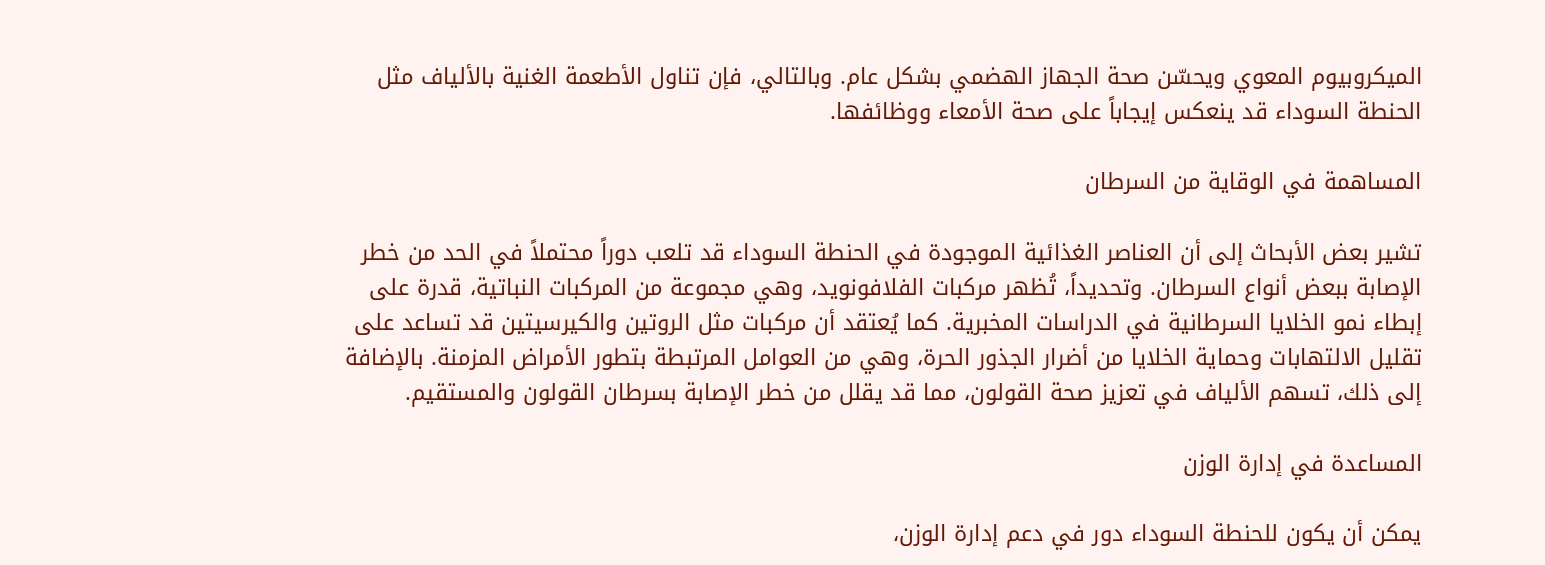الميكروبيوم المعوي ويحسّن صحة الجهاز الهضمي بشكل عام. وبالتالي، فإن تناول الأطعمة الغنية بالألياف مثل الحنطة السوداء قد ينعكس إيجاباً على صحة الأمعاء ووظائفها.

المساهمة في الوقاية من السرطان

تشير بعض الأبحاث إلى أن العناصر الغذائية الموجودة في الحنطة السوداء قد تلعب دوراً محتملاً في الحد من خطر الإصابة ببعض أنواع السرطان. وتحديداً، تُظهر مركبات الفلافونويد، وهي مجموعة من المركبات النباتية، قدرة على إبطاء نمو الخلايا السرطانية في الدراسات المخبرية. كما يُعتقد أن مركبات مثل الروتين والكيرسيتين قد تساعد على تقليل الالتهابات وحماية الخلايا من أضرار الجذور الحرة، وهي من العوامل المرتبطة بتطور الأمراض المزمنة. بالإضافة إلى ذلك، تسهم الألياف في تعزيز صحة القولون، مما قد يقلل من خطر الإصابة بسرطان القولون والمستقيم.

المساعدة في إدارة الوزن

يمكن أن يكون للحنطة السوداء دور في دعم إدارة الوزن،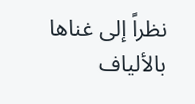نظراً إلى غناها بالألياف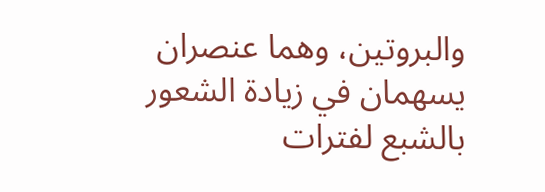والبروتين، وهما عنصران يسهمان في زيادة الشعور بالشبع لفترات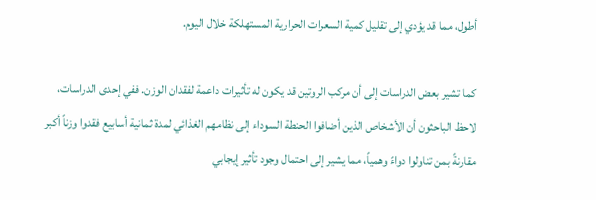أطول، مما قد يؤدي إلى تقليل كمية السعرات الحرارية المستهلكة خلال اليوم.

كما تشير بعض الدراسات إلى أن مركب الروتين قد يكون له تأثيرات داعمة لفقدان الوزن. ففي إحدى الدراسات، لاحظ الباحثون أن الأشخاص الذين أضافوا الحنطة السوداء إلى نظامهم الغذائي لمدة ثمانية أسابيع فقدوا وزناً أكبر مقارنةً بمن تناولوا دواءً وهمياً، مما يشير إلى احتمال وجود تأثير إيجابي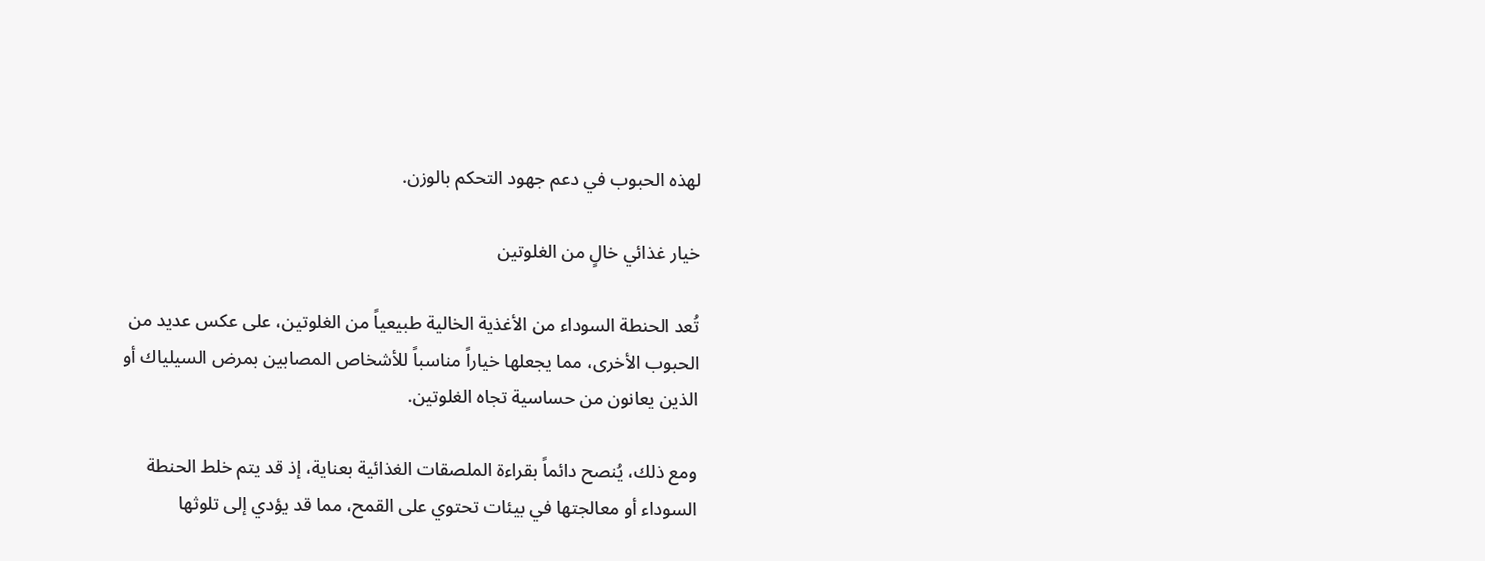لهذه الحبوب في دعم جهود التحكم بالوزن.

خيار غذائي خالٍ من الغلوتين

تُعد الحنطة السوداء من الأغذية الخالية طبيعياً من الغلوتين، على عكس عديد من الحبوب الأخرى، مما يجعلها خياراً مناسباً للأشخاص المصابين بمرض السيلياك أو الذين يعانون من حساسية تجاه الغلوتين.

ومع ذلك، يُنصح دائماً بقراءة الملصقات الغذائية بعناية، إذ قد يتم خلط الحنطة السوداء أو معالجتها في بيئات تحتوي على القمح، مما قد يؤدي إلى تلوثها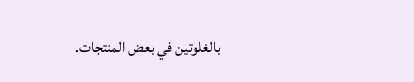بالغلوتين في بعض المنتجات.